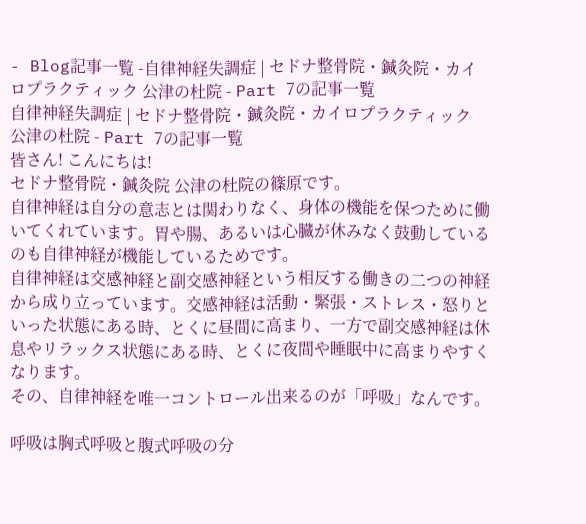- Blog記事一覧 -自律神経失調症 | セドナ整骨院・鍼灸院・カイロプラクティック 公津の杜院 - Part 7の記事一覧
自律神経失調症 | セドナ整骨院・鍼灸院・カイロプラクティック 公津の杜院 - Part 7の記事一覧
皆さん! こんにちは!
セドナ整骨院・鍼灸院 公津の杜院の篠原です。
自律神経は自分の意志とは関わりなく、身体の機能を保つために働いてくれています。胃や腸、あるいは心臓が休みなく鼓動しているのも自律神経が機能しているためです。
自律神経は交感神経と副交感神経という相反する働きの二つの神経から成り立っています。交感神経は活動・緊張・ストレス・怒りといった状態にある時、とくに昼間に高まり、一方で副交感神経は休息やリラックス状態にある時、とくに夜間や睡眠中に高まりやすくなります。
その、自律神経を唯一コントロール出来るのが「呼吸」なんです。

呼吸は胸式呼吸と腹式呼吸の分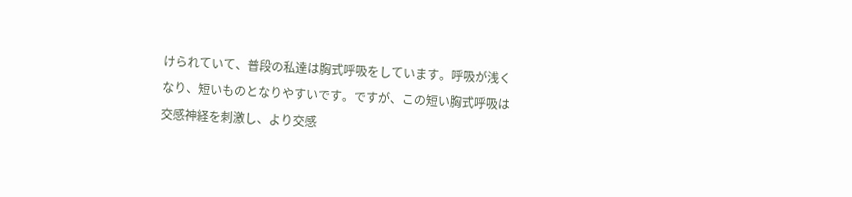けられていて、普段の私達は胸式呼吸をしています。呼吸が浅くなり、短いものとなりやすいです。ですが、この短い胸式呼吸は交感神経を刺激し、より交感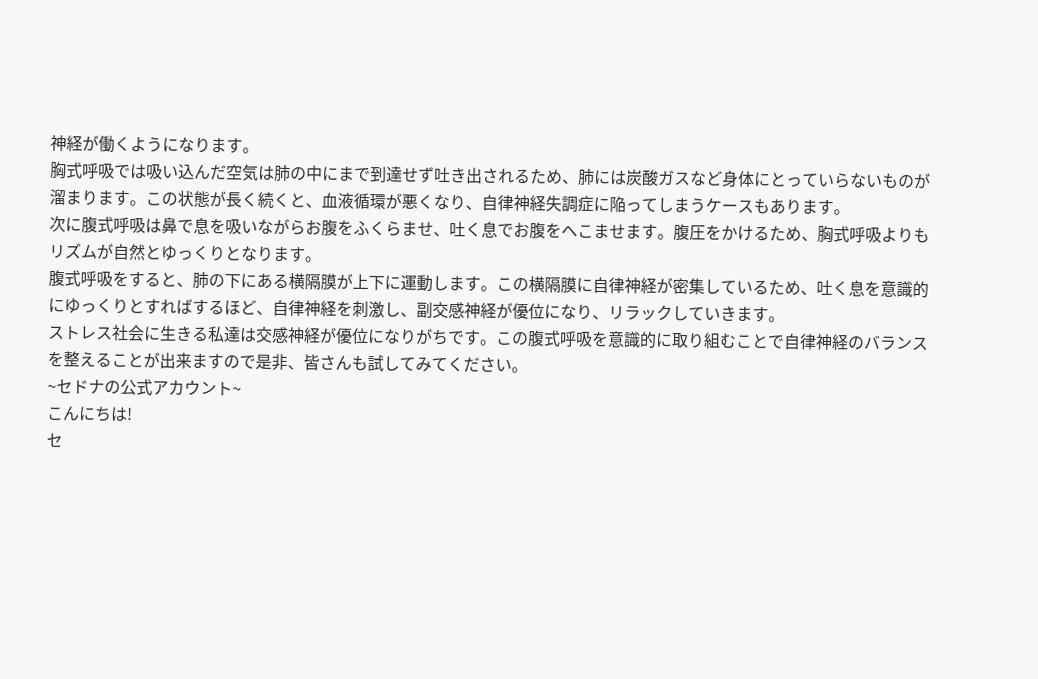神経が働くようになります。
胸式呼吸では吸い込んだ空気は肺の中にまで到達せず吐き出されるため、肺には炭酸ガスなど身体にとっていらないものが溜まります。この状態が長く続くと、血液循環が悪くなり、自律神経失調症に陥ってしまうケースもあります。
次に腹式呼吸は鼻で息を吸いながらお腹をふくらませ、吐く息でお腹をへこませます。腹圧をかけるため、胸式呼吸よりもリズムが自然とゆっくりとなります。
腹式呼吸をすると、肺の下にある横隔膜が上下に運動します。この横隔膜に自律神経が密集しているため、吐く息を意識的にゆっくりとすればするほど、自律神経を刺激し、副交感神経が優位になり、リラックしていきます。
ストレス社会に生きる私達は交感神経が優位になりがちです。この腹式呼吸を意識的に取り組むことで自律神経のバランスを整えることが出来ますので是非、皆さんも試してみてください。
~セドナの公式アカウント~
こんにちは!
セ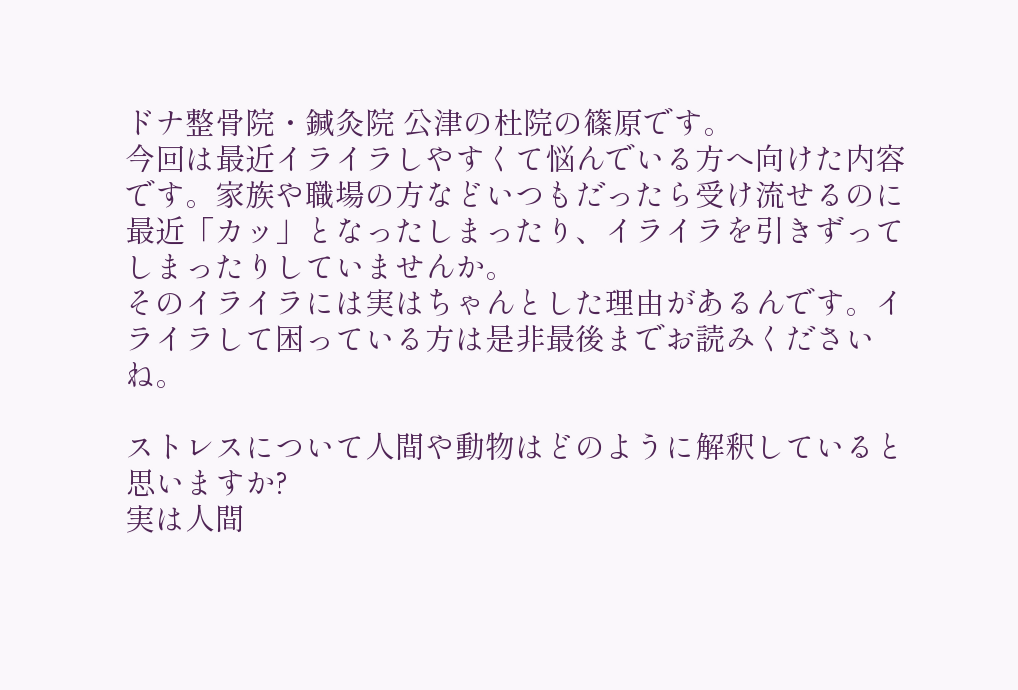ドナ整骨院・鍼灸院 公津の杜院の篠原です。
今回は最近イライラしやすくて悩んでいる方へ向けた内容です。家族や職場の方などいつもだったら受け流せるのに最近「カッ」となったしまったり、イライラを引きずってしまったりしていませんか。
そのイライラには実はちゃんとした理由があるんです。イライラして困っている方は是非最後までお読みくださいね。

ストレスについて人間や動物はどのように解釈していると思いますか?
実は人間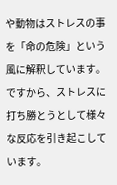や動物はストレスの事を「命の危険」という風に解釈しています。ですから、ストレスに打ち勝とうとして様々な反応を引き起こしています。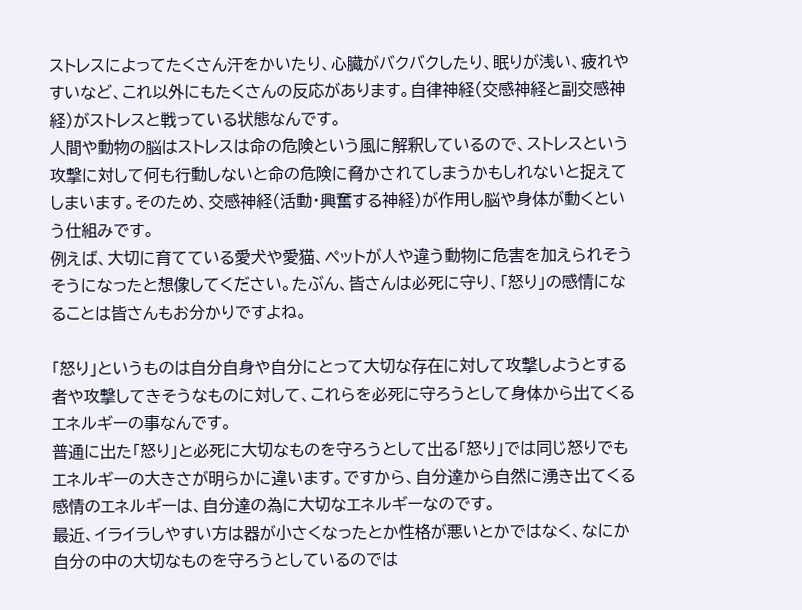ストレスによってたくさん汗をかいたり、心臓がバクバクしたり、眠りが浅い、疲れやすいなど、これ以外にもたくさんの反応があります。自律神経(交感神経と副交感神経)がストレスと戦っている状態なんです。
人間や動物の脳はストレスは命の危険という風に解釈しているので、ストレスという攻撃に対して何も行動しないと命の危険に脅かされてしまうかもしれないと捉えてしまいます。そのため、交感神経(活動・興奮する神経)が作用し脳や身体が動くという仕組みです。
例えば、大切に育てている愛犬や愛猫、ペットが人や違う動物に危害を加えられそうそうになったと想像してください。たぶん、皆さんは必死に守り、「怒り」の感情になることは皆さんもお分かりですよね。

「怒り」というものは自分自身や自分にとって大切な存在に対して攻撃しようとする者や攻撃してきそうなものに対して、これらを必死に守ろうとして身体から出てくるエネルギーの事なんです。
普通に出た「怒り」と必死に大切なものを守ろうとして出る「怒り」では同じ怒りでもエネルギーの大きさが明らかに違います。ですから、自分達から自然に湧き出てくる感情のエネルギーは、自分達の為に大切なエネルギーなのです。
最近、イライラしやすい方は器が小さくなったとか性格が悪いとかではなく、なにか自分の中の大切なものを守ろうとしているのでは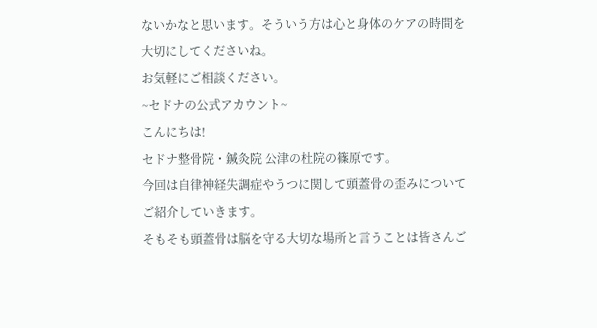ないかなと思います。そういう方は心と身体のケアの時間を大切にしてくださいね。
お気軽にご相談ください。
~セドナの公式アカウント~
こんにちは!
セドナ整骨院・鍼灸院 公津の杜院の篠原です。
今回は自律神経失調症やうつに関して頭蓋骨の歪みについてご紹介していきます。
そもそも頭蓋骨は脳を守る大切な場所と言うことは皆さんご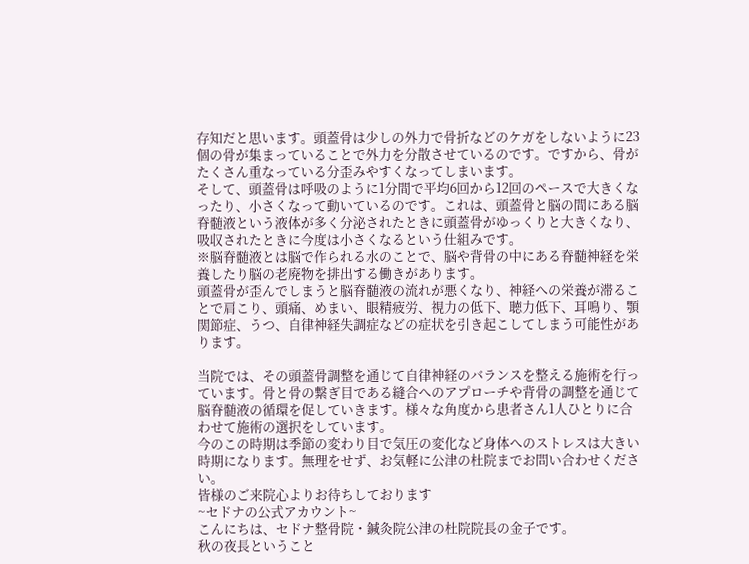存知だと思います。頭蓋骨は少しの外力で骨折などのケガをしないように23個の骨が集まっていることで外力を分散させているのです。ですから、骨がたくさん重なっている分歪みやすくなってしまいます。
そして、頭蓋骨は呼吸のように1分間で平均6回から12回のペースで大きくなったり、小さくなって動いているのです。これは、頭蓋骨と脳の間にある脳脊髄液という液体が多く分泌されたときに頭蓋骨がゆっくりと大きくなり、吸収されたときに今度は小さくなるという仕組みです。
※脳脊髄液とは脳で作られる水のことで、脳や背骨の中にある脊髄神経を栄養したり脳の老廃物を排出する働きがあります。
頭蓋骨が歪んでしまうと脳脊髄液の流れが悪くなり、神経への栄養が滞ることで肩こり、頭痛、めまい、眼精疲労、視力の低下、聴力低下、耳鳴り、顎関節症、うつ、自律神経失調症などの症状を引き起こしてしまう可能性があります。

当院では、その頭蓋骨調整を通じて自律神経のバランスを整える施術を行っています。骨と骨の繋ぎ目である縫合へのアプローチや背骨の調整を通じて脳脊髄液の循環を促していきます。様々な角度から患者さん1人ひとりに合わせて施術の選択をしています。
今のこの時期は季節の変わり目で気圧の変化など身体へのストレスは大きい時期になります。無理をせず、お気軽に公津の杜院までお問い合わせください。
皆様のご来院心よりお待ちしております
~セドナの公式アカウント~
こんにちは、セドナ整骨院・鍼灸院公津の杜院院長の金子です。
秋の夜長ということ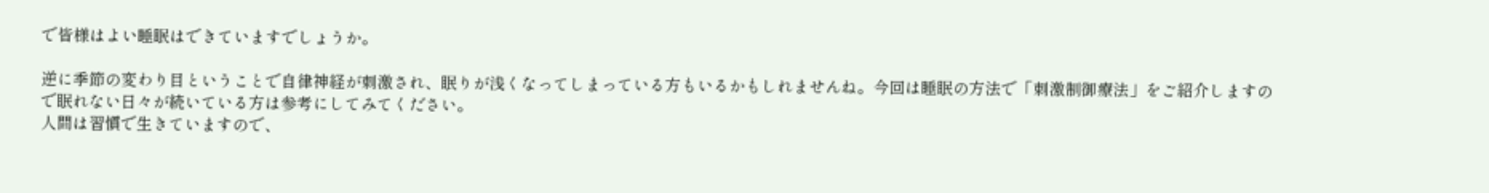で皆様はよい睡眠はできていますでしょうか。

逆に季節の変わり目ということで自律神経が刺激され、眠りが浅くなってしまっている方もいるかもしれませんね。今回は睡眠の方法で「刺激制御療法」をご紹介しますので眠れない日々が続いている方は参考にしてみてください。
人間は習慣で生きていますので、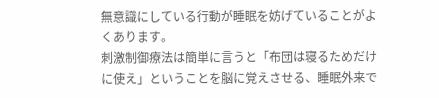無意識にしている行動が睡眠を妨げていることがよくあります。
刺激制御療法は簡単に言うと「布団は寝るためだけに使え」ということを脳に覚えさせる、睡眠外来で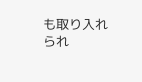も取り入れられ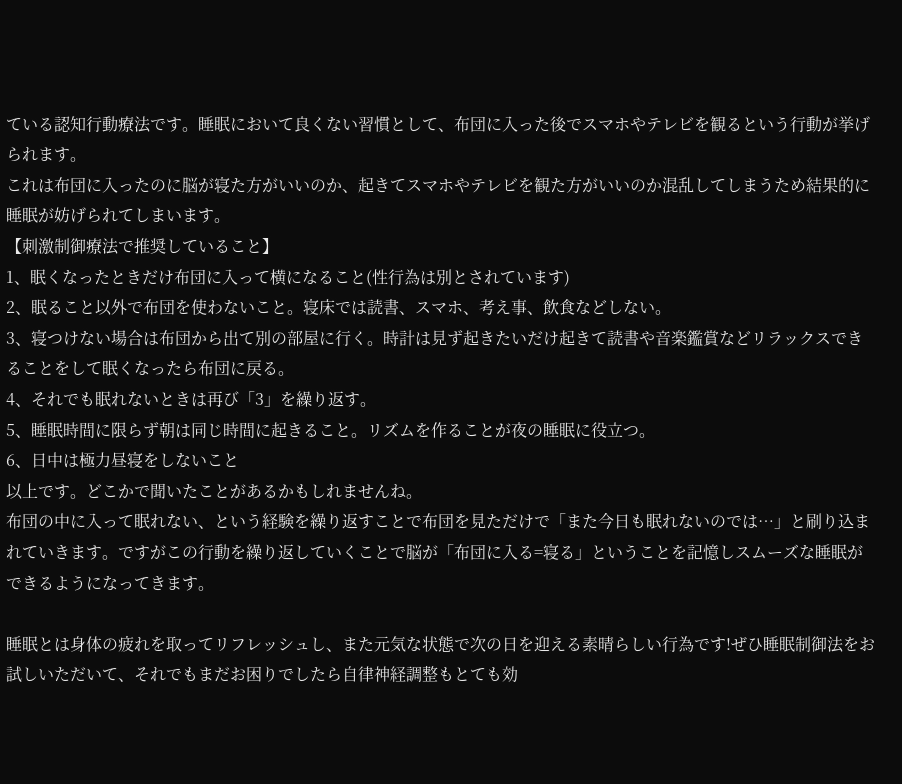ている認知行動療法です。睡眠において良くない習慣として、布団に入った後でスマホやテレビを観るという行動が挙げられます。
これは布団に入ったのに脳が寝た方がいいのか、起きてスマホやテレビを観た方がいいのか混乱してしまうため結果的に睡眠が妨げられてしまいます。
【刺激制御療法で推奨していること】
1、眠くなったときだけ布団に入って横になること(性行為は別とされています)
2、眠ること以外で布団を使わないこと。寝床では読書、スマホ、考え事、飲食などしない。
3、寝つけない場合は布団から出て別の部屋に行く。時計は見ず起きたいだけ起きて読書や音楽鑑賞などリラックスできることをして眠くなったら布団に戻る。
4、それでも眠れないときは再び「3」を繰り返す。
5、睡眠時間に限らず朝は同じ時間に起きること。リズムを作ることが夜の睡眠に役立つ。
6、日中は極力昼寝をしないこと
以上です。どこかで聞いたことがあるかもしれませんね。
布団の中に入って眠れない、という経験を繰り返すことで布団を見ただけで「また今日も眠れないのでは…」と刷り込まれていきます。ですがこの行動を繰り返していくことで脳が「布団に入る=寝る」ということを記憶しスムーズな睡眠ができるようになってきます。

睡眠とは身体の疲れを取ってリフレッシュし、また元気な状態で次の日を迎える素晴らしい行為です!ぜひ睡眠制御法をお試しいただいて、それでもまだお困りでしたら自律神経調整もとても効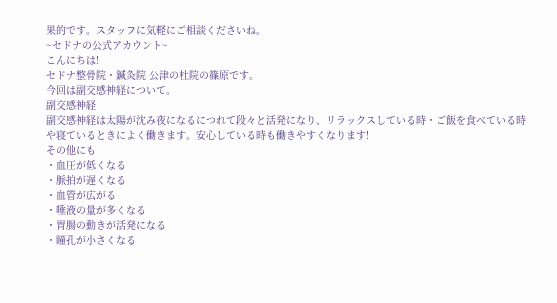果的です。スタッフに気軽にご相談くださいね。
~セドナの公式アカウント~
こんにちは!
セドナ整骨院・鍼灸院 公津の杜院の篠原です。
今回は副交感神経について。
副交感神経
副交感神経は太陽が沈み夜になるにつれて段々と活発になり、リラックスしている時・ご飯を食べている時や寝ているときによく働きます。安心している時も働きやすくなります!
その他にも
・血圧が低くなる
・脈拍が遅くなる
・血管が広がる
・唾液の量が多くなる
・胃腸の動きが活発になる
・瞳孔が小さくなる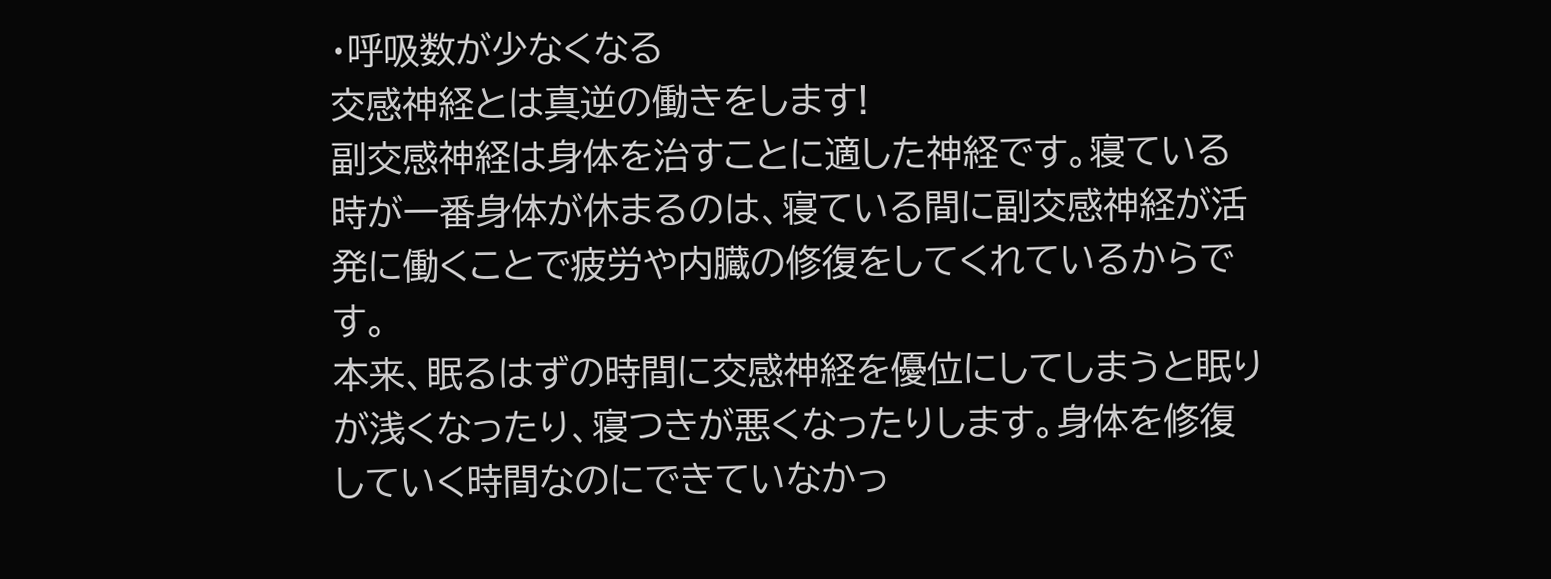・呼吸数が少なくなる
交感神経とは真逆の働きをします!
副交感神経は身体を治すことに適した神経です。寝ている時が一番身体が休まるのは、寝ている間に副交感神経が活発に働くことで疲労や内臓の修復をしてくれているからです。
本来、眠るはずの時間に交感神経を優位にしてしまうと眠りが浅くなったり、寝つきが悪くなったりします。身体を修復していく時間なのにできていなかっ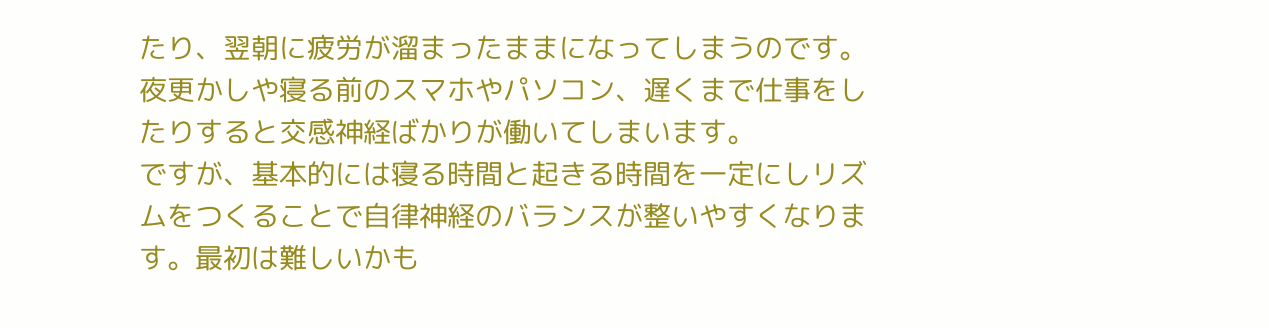たり、翌朝に疲労が溜まったままになってしまうのです。
夜更かしや寝る前のスマホやパソコン、遅くまで仕事をしたりすると交感神経ばかりが働いてしまいます。
ですが、基本的には寝る時間と起きる時間を一定にしリズムをつくることで自律神経のバランスが整いやすくなります。最初は難しいかも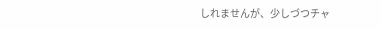しれませんが、少しづつチャ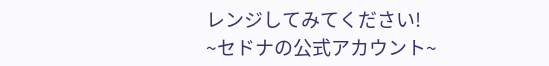レンジしてみてください!
~セドナの公式アカウント~